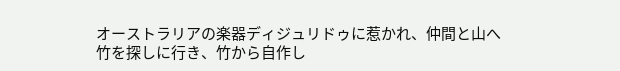オーストラリアの楽器ディジュリドゥに惹かれ、仲間と山へ竹を探しに行き、竹から自作し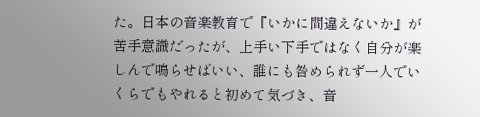た。日本の音楽教育で『いかに間違えないか』が苦手意識だったが、上手い下手ではなく自分が楽しんで鳴らせばいい、誰にも咎められず一人でいくらでもやれると初めて気づき、音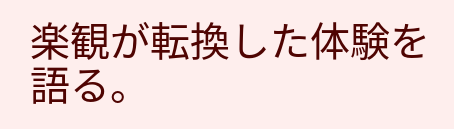楽観が転換した体験を語る。